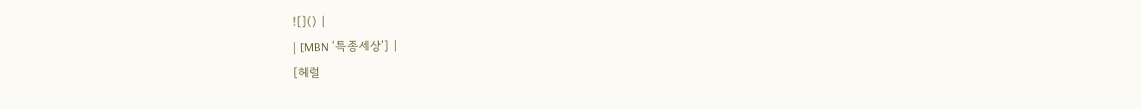![]() |
| [MBN ‘특종세상’] |
[헤럴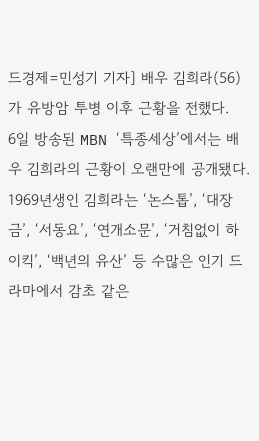드경제=민성기 기자] 배우 김희라(56)가 유방암 투병 이후 근황을 전했다.
6일 방송된 MBN ‘특종세상’에서는 배우 김희라의 근황이 오랜만에 공개됐다.
1969년생인 김희라는 ‘논스톱’, ‘대장금’, ‘서동요’, ‘연개소문’, ‘거침없이 하이킥’, ‘백년의 유산’ 등 수많은 인기 드라마에서 감초 같은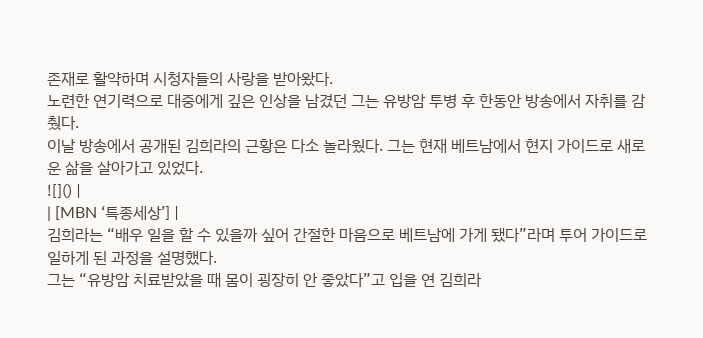존재로 활약하며 시청자들의 사랑을 받아왔다.
노련한 연기력으로 대중에게 깊은 인상을 남겼던 그는 유방암 투병 후 한동안 방송에서 자취를 감췄다.
이날 방송에서 공개된 김희라의 근황은 다소 놀라웠다. 그는 현재 베트남에서 현지 가이드로 새로운 삶을 살아가고 있었다.
![]() |
| [MBN ‘특종세상’] |
김희라는 “배우 일을 할 수 있을까 싶어 간절한 마음으로 베트남에 가게 됐다”라며 투어 가이드로 일하게 된 과정을 설명했다.
그는 “유방암 치료받았을 때 몸이 굉장히 안 좋았다”고 입을 연 김희라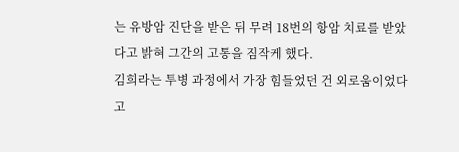는 유방암 진단을 받은 뒤 무려 18번의 항암 치료를 받았다고 밝혀 그간의 고통을 짐작케 했다.
김희라는 투병 과정에서 가장 힘들었던 건 외로움이었다고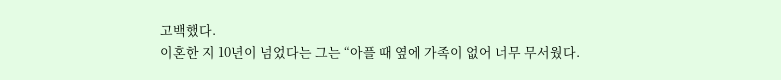고백했다.
이혼한 지 10년이 넘었다는 그는 “아플 때 옆에 가족이 없어 너무 무서웠다.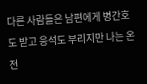다른 사람들은 남편에게 병간호도 받고 응석도 부리지만 나는 온전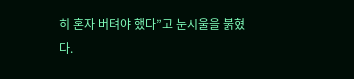히 혼자 버텨야 했다”고 눈시울을 붉혔다.